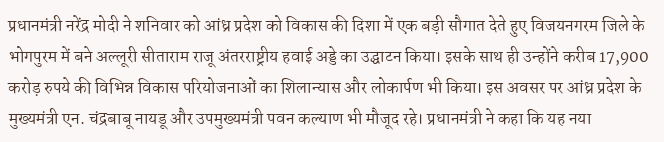प्रधानमंत्री नरेंद्र मोदी ने शनिवार को आंध्र प्रदेश को विकास की दिशा में एक बड़ी सौगात देते हुए विजयनगरम जिले के भोगपुरम में बने अल्लूरी सीताराम राजू अंतरराष्ट्रीय हवाई अड्डे का उद्घाटन किया। इसके साथ ही उन्होंने करीब 17,900 करोड़ रुपये की विभिन्न विकास परियोजनाओं का शिलान्यास और लोकार्पण भी किया। इस अवसर पर आंध्र प्रदेश के मुख्यमंत्री एन. चंद्रबाबू नायडू और उपमुख्यमंत्री पवन कल्याण भी मौजूद रहे। प्रधानमंत्री ने कहा कि यह नया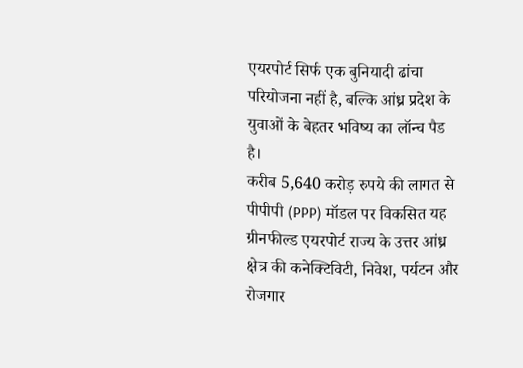एयरपोर्ट सिर्फ एक बुनियादी ढांचा परियोजना नहीं है, बल्कि आंध्र प्रदेश के युवाओं के बेहतर भविष्य का लॉन्च पैड है।
करीब 5,640 करोड़ रुपये की लागत से पीपीपी (PPP) मॉडल पर विकसित यह ग्रीनफील्ड एयरपोर्ट राज्य के उत्तर आंध्र क्षेत्र की कनेक्टिविटी, निवेश, पर्यटन और रोजगार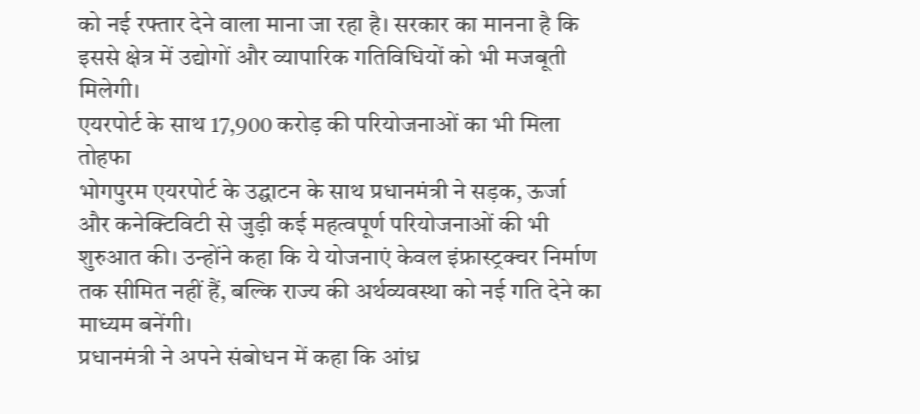को नई रफ्तार देने वाला माना जा रहा है। सरकार का मानना है कि इससे क्षेत्र में उद्योगों और व्यापारिक गतिविधियों को भी मजबूती मिलेगी।
एयरपोर्ट के साथ 17,900 करोड़ की परियोजनाओं का भी मिला तोहफा
भोगपुरम एयरपोर्ट के उद्घाटन के साथ प्रधानमंत्री ने सड़क, ऊर्जा और कनेक्टिविटी से जुड़ी कई महत्वपूर्ण परियोजनाओं की भी शुरुआत की। उन्होंने कहा कि ये योजनाएं केवल इंफ्रास्ट्रक्चर निर्माण तक सीमित नहीं हैं, बल्कि राज्य की अर्थव्यवस्था को नई गति देने का माध्यम बनेंगी।
प्रधानमंत्री ने अपने संबोधन में कहा कि आंध्र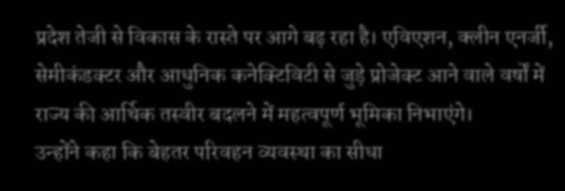प्रदेश तेजी से विकास के रास्ते पर आगे बढ़ रहा है। एविएशन, क्लीन एनर्जी, सेमीकंडक्टर और आधुनिक कनेक्टिविटी से जुड़े प्रोजेक्ट आने वाले वर्षों में राज्य की आर्थिक तस्वीर बदलने में महत्वपूर्ण भूमिका निभाएंगे।
उन्होंने कहा कि बेहतर परिवहन व्यवस्था का सीधा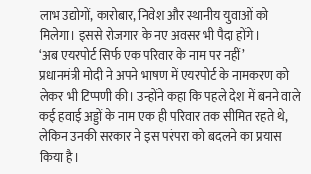लाभ उद्योगों, कारोबार, निवेश और स्थानीय युवाओं को मिलेगा। इससे रोजगार के नए अवसर भी पैदा होंगे।
‘अब एयरपोर्ट सिर्फ एक परिवार के नाम पर नहीं’
प्रधानमंत्री मोदी ने अपने भाषण में एयरपोर्ट के नामकरण को लेकर भी टिप्पणी की। उन्होंने कहा कि पहले देश में बनने वाले कई हवाई अड्डों के नाम एक ही परिवार तक सीमित रहते थे, लेकिन उनकी सरकार ने इस परंपरा को बदलने का प्रयास किया है।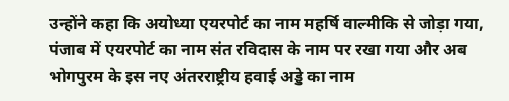उन्होंने कहा कि अयोध्या एयरपोर्ट का नाम महर्षि वाल्मीकि से जोड़ा गया, पंजाब में एयरपोर्ट का नाम संत रविदास के नाम पर रखा गया और अब भोगपुरम के इस नए अंतरराष्ट्रीय हवाई अड्डे का नाम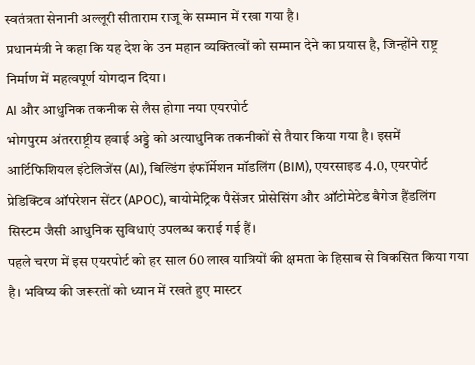स्वतंत्रता सेनानी अल्लूरी सीताराम राजू के सम्मान में रखा गया है।
प्रधानमंत्री ने कहा कि यह देश के उन महान व्यक्तित्वों को सम्मान देने का प्रयास है, जिन्होंने राष्ट्र निर्माण में महत्वपूर्ण योगदान दिया।
AI और आधुनिक तकनीक से लैस होगा नया एयरपोर्ट
भोगपुरम अंतरराष्ट्रीय हवाई अड्डे को अत्याधुनिक तकनीकों से तैयार किया गया है। इसमें आर्टिफिशियल इंटेलिजेंस (AI), बिल्डिंग इंफॉर्मेशन मॉडलिंग (BIM), एयरसाइड 4.0, एयरपोर्ट प्रेडिक्टिव ऑपरेशन सेंटर (APOC), बायोमेट्रिक पैसेंजर प्रोसेसिंग और ऑटोमेटेड बैगेज हैंडलिंग सिस्टम जैसी आधुनिक सुविधाएं उपलब्ध कराई गई हैं।
पहले चरण में इस एयरपोर्ट को हर साल 60 लाख यात्रियों की क्षमता के हिसाब से विकसित किया गया है। भविष्य की जरूरतों को ध्यान में रखते हुए मास्टर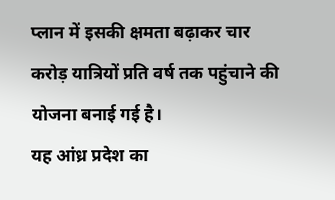प्लान में इसकी क्षमता बढ़ाकर चार करोड़ यात्रियों प्रति वर्ष तक पहुंचाने की योजना बनाई गई है।
यह आंध्र प्रदेश का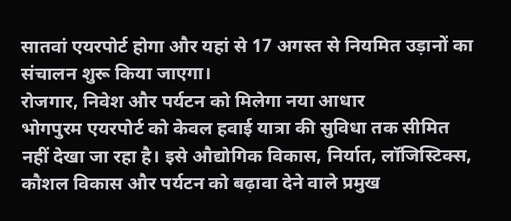सातवां एयरपोर्ट होगा और यहां से 17 अगस्त से नियमित उड़ानों का संचालन शुरू किया जाएगा।
रोजगार, निवेश और पर्यटन को मिलेगा नया आधार
भोगपुरम एयरपोर्ट को केवल हवाई यात्रा की सुविधा तक सीमित नहीं देखा जा रहा है। इसे औद्योगिक विकास, निर्यात, लॉजिस्टिक्स, कौशल विकास और पर्यटन को बढ़ावा देने वाले प्रमुख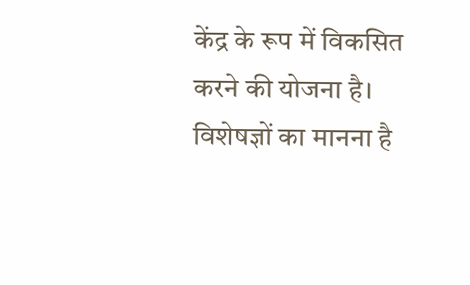केंद्र के रूप में विकसित करने की योजना है।
विशेषज्ञों का मानना है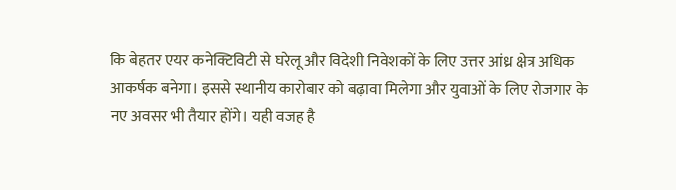कि बेहतर एयर कनेक्टिविटी से घरेलू और विदेशी निवेशकों के लिए उत्तर आंध्र क्षेत्र अधिक आकर्षक बनेगा। इससे स्थानीय कारोबार को बढ़ावा मिलेगा और युवाओं के लिए रोजगार के नए अवसर भी तैयार होंगे। यही वजह है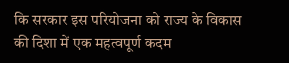कि सरकार इस परियोजना को राज्य के विकास की दिशा में एक महत्वपूर्ण कदम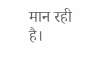मान रही है।